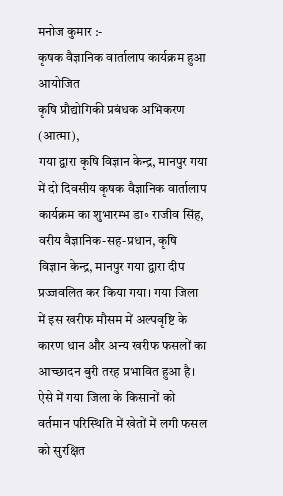मनोज कुमार :-
कृषक वैज्ञानिक वार्तालाप कार्यक्रम हुआ आयोजित
कृषि प्रौद्योगिकी प्रबंधक अभिकरण (आत्मा),
गया द्वारा कृषि विज्ञान केन्द्र, मानपुर गया में दो दिवसीय कृषक वैज्ञानिक वार्तालाप कार्यक्रम का शुभारम्भ डा॰ राजीव सिंह, वरीय वैज्ञानिक-सह-प्रधान, कृषि विज्ञान केन्द्र, मानपुर गया द्वारा दीप प्रज्जवलित कर किया गया। गया जिला में इस खरीफ मौसम में अल्पवृष्टि के कारण धान और अन्य खरीफ फसलों का आच्छादन बुरी तरह प्रभावित हुआ है। ऐसे में गया जिला के किसानों को वर्तमान परिस्थिति में खेतों में लगी फसल को सुरक्षित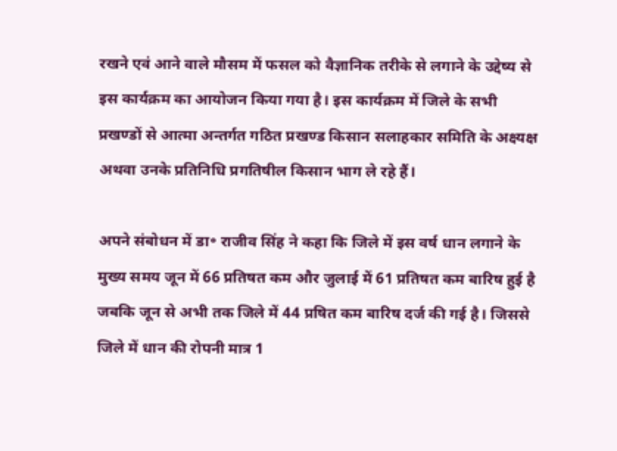रखने एवं आने वाले मौसम में फसल को वैज्ञानिक तरीके से लगाने के उद्देष्य से इस कार्यक्रम का आयोजन किया गया है। इस कार्यक्रम में जिले के सभी प्रखण्डों से आत्मा अन्तर्गत गठित प्रखण्ड किसान सलाहकार समिति के अक्ष्यक्ष अथवा उनके प्रतिनिधि प्रगतिषील किसान भाग ले रहे हैं।

अपने संबोधन में डा॰ राजीव सिंह ने कहा कि जिले में इस वर्ष धान लगाने के मुख्य समय जून में 66 प्रतिषत कम और जुलाई में 61 प्रतिषत कम बारिष हुई है जबकि जून से अभी तक जिले में 44 प्रषित कम बारिष दर्ज की गई है। जिससे जिले में धान की रोपनी मात्र 1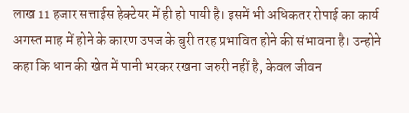लाख 11 हजार सत्ताईस हेक्टेयर में ही हो पायी है। इसमें भी अधिकतर रोपाई का कार्य अगस्त माह में होने के कारण उपज के बुरी तरह प्रभावित होने की संभावना है। उन्होने कहा कि धान की खेत में पानी भरकर रखना जरुरी नहीं है, केवल जीवन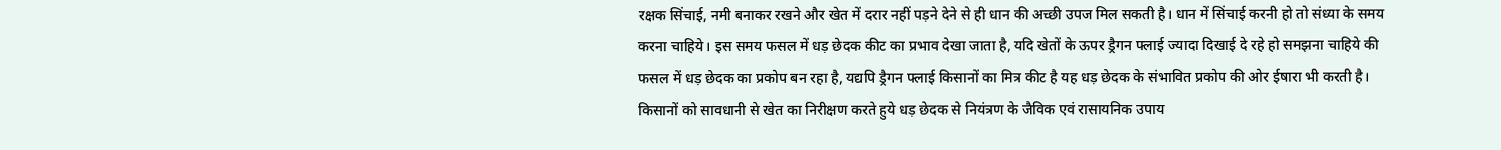रक्षक सिंचाई, नमी बनाकर रखने और खेत में दरार नहीं पड़ने देने से ही धान की अच्छी उपज मिल सकती है। धान में सिंचाई करनी हो तो संध्या के समय करना चाहिये। इस समय फसल में धड़ छेदक कीट का प्रभाव देखा जाता है, यदि खेतों के ऊपर ड्रैगन फ्लाई ज्यादा दिखाई दे रहे हो समझना चाहिये की फसल में धड़ छेदक का प्रकोप बन रहा है, यद्यपि ड्रैगन फ्लाई किसानों का मित्र कीट है यह धड़ छेदक के संभावित प्रकोप की ओर ईषारा भी करती है। किसानों को सावधानी से खेत का निरीक्षण करते हुये धड़ छेदक से नियंत्रण के जैविक एवं रासायनिक उपाय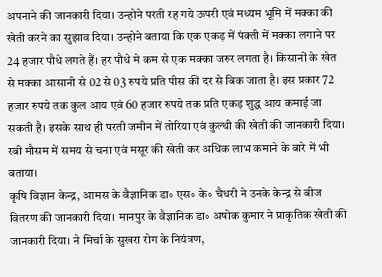अपनाने की जानकारी दिया। उन्होने परती रह गये ऊपरी एवं मध्यम भूमि में मक्का की खेती करने का सुझाव दिया। उन्होने बताया कि एक एकड़ में पंक्ती में मक्का लगाने पर 24 हजार पौधे लगते हैं। हर पौधे मे कम से एक मक्का जरुर लगता है। किसानों के खेत से मक्का आसानी से 02 से 03 रुपये प्रति पीस की दर से बिक जाता है। इस प्रकार 72 हजार रुपये तक कुल आय एवं 60 हजार रुपये तक प्रति एकड़ शुद्ध आय कमाई जा सकती है। इसके साथ ही परती जमीन में तोरिया एवं कुल्थी की खेती की जानकारी दिया। रबी मौसम में समय से चना एवं मसूर की खेती कर अधिक लाभ कमाने के बारे में भी बताया।
कृषि विज्ञान केन्द्र, आमस के वैज्ञानिक डा॰ एस॰ के॰ चैधरी ने उनके केन्द्र से बीज वितरण की जानकारी दिया। मानपुर के वैज्ञानिक डा॰ अषोक कुमार ने प्राकृतिक खेती की जानकारी दिया। ने मिर्चा के सुखरा रोग के नियंत्रण,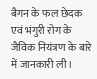बैगन के फल छेदक एवं भंगुरी रोग के जैविक नियंत्रण के बारे में जानकारी ली।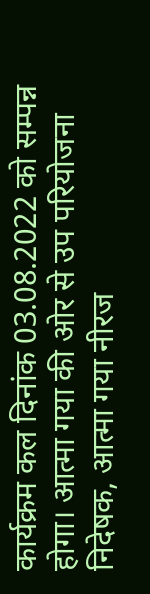कार्यक्रम कल दिनांक 03.08.2022 को सम्पन्न होगा। आत्मा गया की ओर से उप परियोजना निदेषक, आत्मा गया नीरज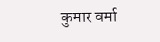कुमार वर्मा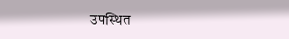उपस्थित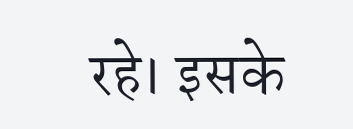रहे। इसके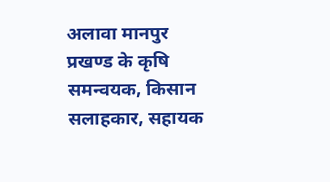अलावा मानपुर प्रखण्ड के कृषि समन्वयक, किसान सलाहकार, सहायक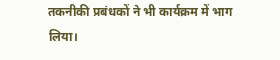तकनीकी प्रबंधकों ने भी कार्यक्रम में भाग लिया।